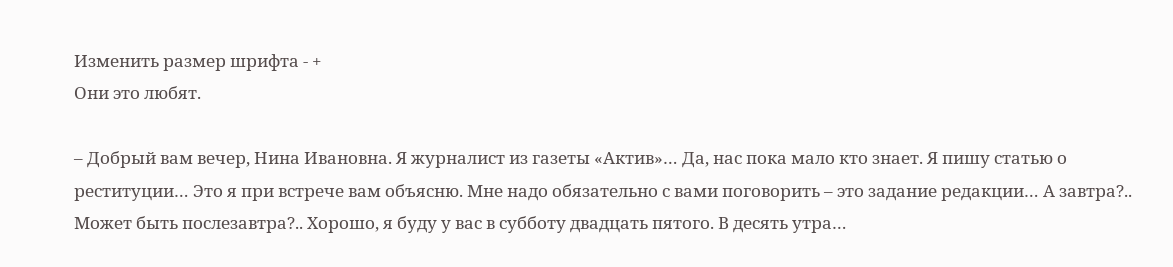Изменить размер шрифта - +
Они это любят.

– Добрый вам вечер, Нина Ивановна. Я журналист из газеты «Актив»… Да, нас пока мало кто знает. Я пишу статью о реституции… Это я при встрече вам объясню. Мне надо обязательно с вами поговорить – это задание редакции… А завтра?.. Может быть послезавтра?.. Хорошо, я буду у вас в субботу двадцать пятого. В десять утра…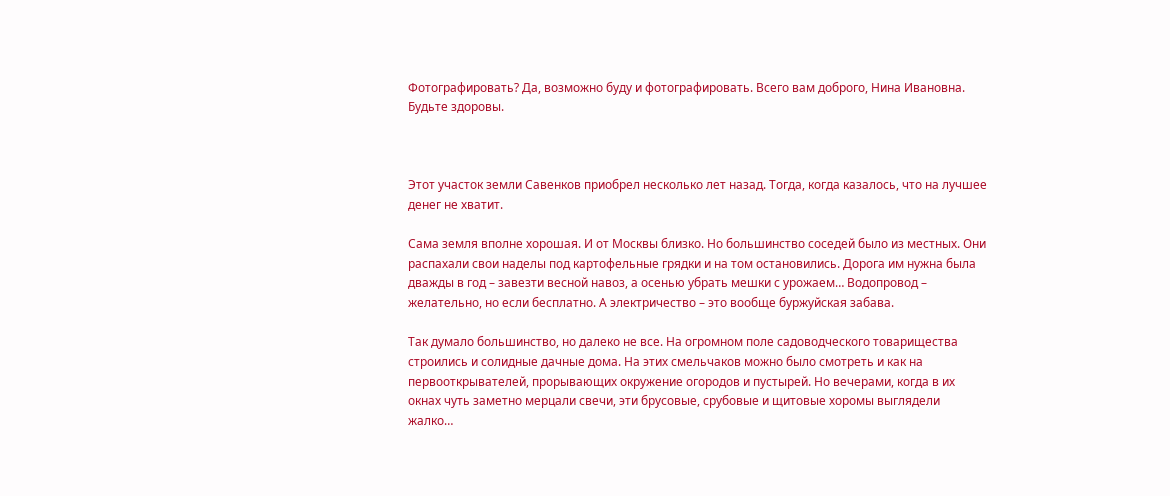Фотографировать? Да, возможно буду и фотографировать. Всего вам доброго, Нина Ивановна. Будьте здоровы.



Этот участок земли Савенков приобрел несколько лет назад. Тогда, когда казалось, что на лучшее денег не хватит.

Сама земля вполне хорошая. И от Москвы близко. Но большинство соседей было из местных. Они распахали свои наделы под картофельные грядки и на том остановились. Дорога им нужна была дважды в год – завезти весной навоз, а осенью убрать мешки с урожаем… Водопровод – желательно, но если бесплатно. А электричество – это вообще буржуйская забава.

Так думало большинство, но далеко не все. На огромном поле садоводческого товарищества строились и солидные дачные дома. На этих смельчаков можно было смотреть и как на первооткрывателей, прорывающих окружение огородов и пустырей. Но вечерами, когда в их окнах чуть заметно мерцали свечи, эти брусовые, срубовые и щитовые хоромы выглядели жалко…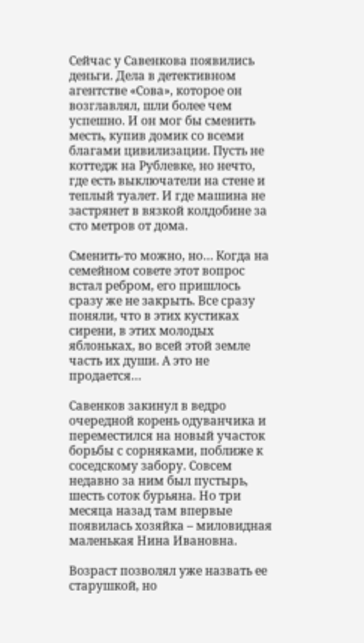Сейчас у Савенкова появились деньги. Дела в детективном агентстве «Сова», которое он возглавлял, шли более чем успешно. И он мог бы сменить месть, купив домик со всеми благами цивилизации. Пусть не коттедж на Рублевке, но нечто, где есть выключатели на стене и теплый туалет. И где машина не застрянет в вязкой колдобине за сто метров от дома.

Сменить-то можно, но… Когда на семейном совете этот вопрос встал ребром, его пришлось сразу же не закрыть. Все сразу поняли, что в этих кустиках сирени, в этих молодых яблоньках, во всей этой земле часть их души. А это не продается…

Савенков закинул в ведро очередной корень одуванчика и переместился на новый участок борьбы с сорняками, поближе к соседскому забору. Совсем недавно за ним был пустырь, шесть соток бурьяна. Но три месяца назад там впервые появилась хозяйка – миловидная маленькая Нина Ивановна.

Возраст позволял уже назвать ее старушкой, но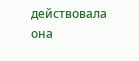действовала она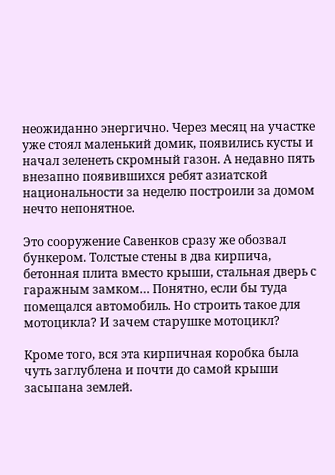неожиданно энергично. Через месяц на участке уже стоял маленький домик, появились кусты и начал зеленеть скромный газон. А недавно пять внезапно появившихся ребят азиатской национальности за неделю построили за домом нечто непонятное.

Это сооружение Савенков сразу же обозвал бункером. Толстые стены в два кирпича, бетонная плита вместо крыши, стальная дверь с гаражным замком… Понятно, если бы туда помещался автомобиль. Но строить такое для мотоцикла? И зачем старушке мотоцикл?

Кроме того, вся эта кирпичная коробка была чуть заглублена и почти до самой крыши засыпана землей.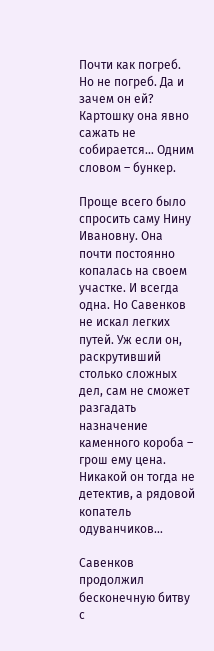Почти как погреб. Но не погреб. Да и зачем он ей? Картошку она явно сажать не собирается… Одним словом – бункер.

Проще всего было спросить саму Нину Ивановну. Она почти постоянно копалась на своем участке. И всегда одна. Но Савенков не искал легких путей. Уж если он, раскрутивший столько сложных дел, сам не сможет разгадать назначение каменного короба – грош ему цена. Никакой он тогда не детектив, а рядовой копатель одуванчиков…

Савенков продолжил бесконечную битву с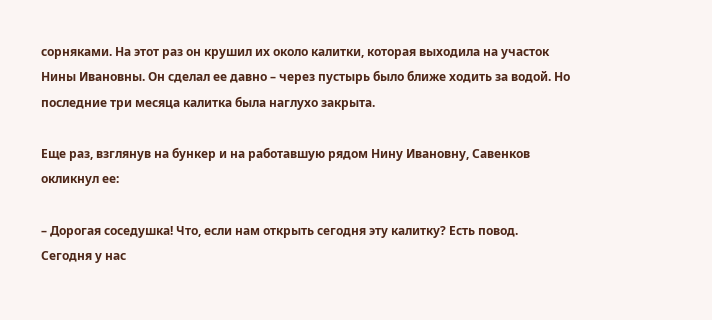сорняками. На этот раз он крушил их около калитки, которая выходила на участок Нины Ивановны. Он сделал ее давно – через пустырь было ближе ходить за водой. Но последние три месяца калитка была наглухо закрыта.

Еще раз, взглянув на бункер и на работавшую рядом Нину Ивановну, Савенков окликнул ее:

– Дорогая соседушка! Что, если нам открыть сегодня эту калитку? Есть повод. Сегодня у нас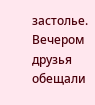застолье. Вечером друзья обещали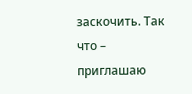заскочить. Так что – приглашаю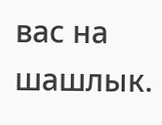вас на шашлык.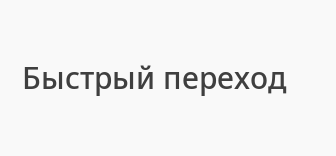Быстрый переход